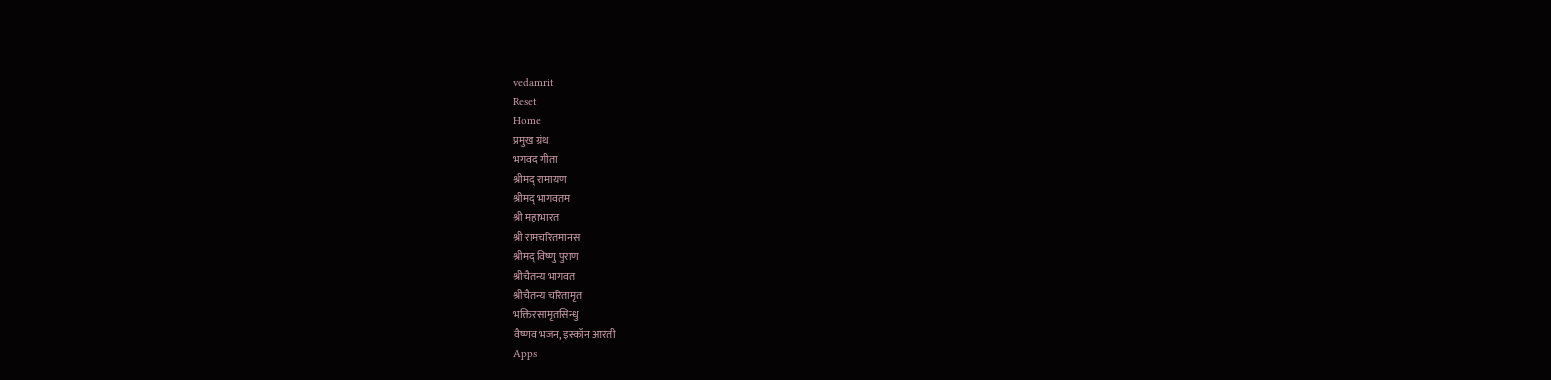vedamrit
Reset
Home
प्रमुख ग्रंथ
भगवद गीता
श्रीमद् रामायण
श्रीमद् भागवतम
श्री महाभारत
श्री रामचरितमानस
श्रीमद् विष्णु पुराण
श्रीचैतन्य भागवत
श्रीचैतन्य चरितामृत
भक्तिरसामृतसिन्धु
वैष्णव भजन, इस्कॉन आरती
Apps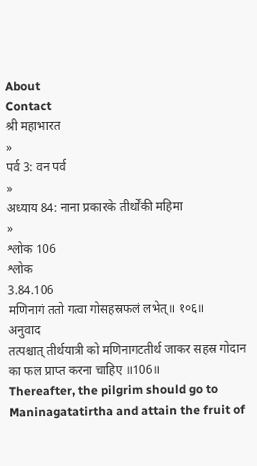About
Contact
श्री महाभारत
»
पर्व 3: वन पर्व
»
अध्याय 84: नाना प्रकारके तीर्थोंकी महिमा
»
श्लोक 106
श्लोक
3.84.106
मणिनागं ततो गत्वा गोसहस्रफलं लभेत्॥ १०६॥
अनुवाद
तत्पश्चात् तीर्थयात्री को मणिनागटतीर्थ जाकर सहस्र गोदान का फल प्राप्त करना चाहिए ॥106॥
Thereafter, the pilgrim should go to Maninagatatirtha and attain the fruit of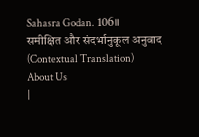Sahasra Godan. 106॥
समीक्षित और संदर्भानुकूल अनुवाद (Contextual Translation)
About Us
|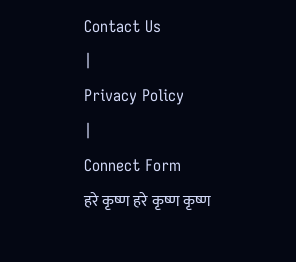Contact Us
|
Privacy Policy
|
Connect Form
हरे कृष्ण हरे कृष्ण कृष्ण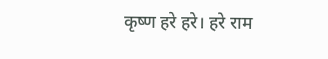कृष्ण हरे हरे। हरे राम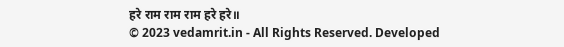हरे राम राम राम हरे हरे॥
© 2023 vedamrit.in - All Rights Reserved. Developed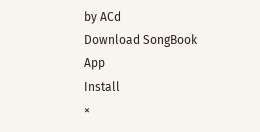by ACd
Download SongBook App
Install
×